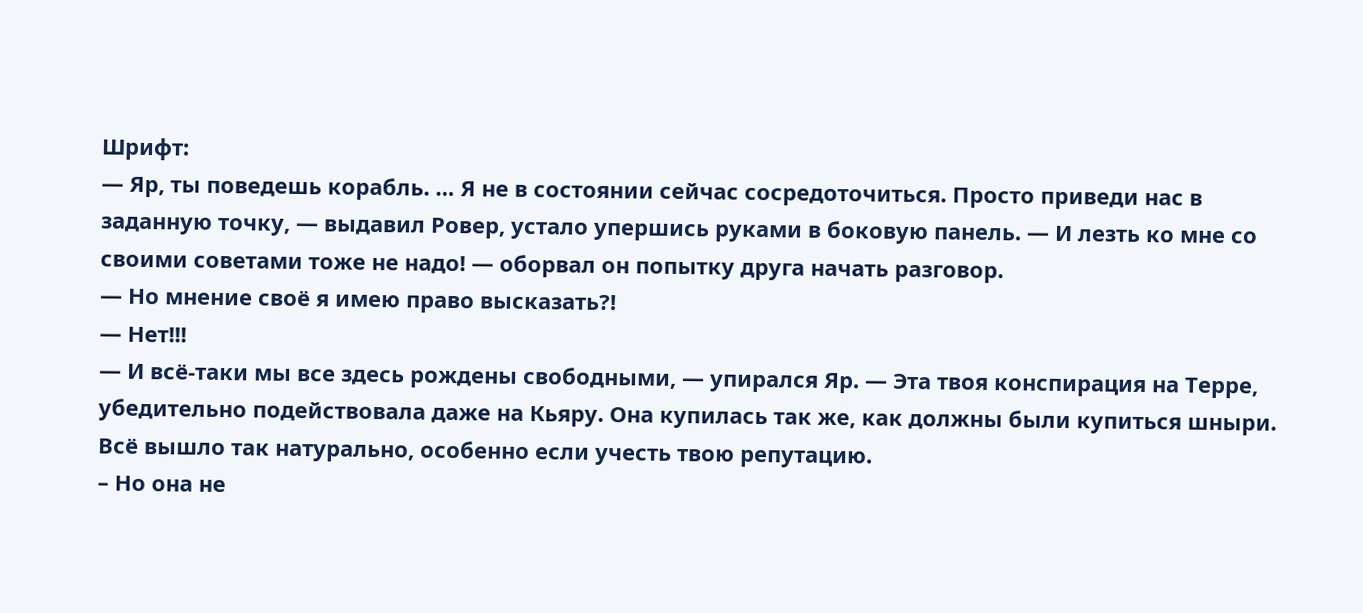Шрифт:
— Яр, ты поведешь корабль. … Я не в состоянии сейчас сосредоточиться. Просто приведи нас в заданную точку, — выдавил Ровер, устало упершись руками в боковую панель. — И лезть ко мне со своими советами тоже не надо! — оборвал он попытку друга начать разговор.
— Но мнение своё я имею право высказать?!
— Нет!!!
— И всё-таки мы все здесь рождены свободными, — упирался Яр. — Эта твоя конспирация на Терре, убедительно подействовала даже на Кьяру. Она купилась так же, как должны были купиться шныри. Всё вышло так натурально, особенно если учесть твою репутацию.
– Но она не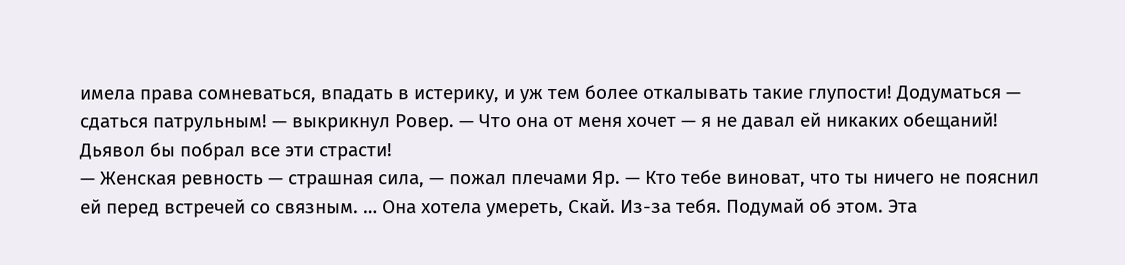имела права сомневаться, впадать в истерику, и уж тем более откалывать такие глупости! Додуматься — сдаться патрульным! — выкрикнул Ровер. — Что она от меня хочет — я не давал ей никаких обещаний! Дьявол бы побрал все эти страсти!
— Женская ревность — страшная сила, — пожал плечами Яр. — Кто тебе виноват, что ты ничего не пояснил ей перед встречей со связным. … Она хотела умереть, Скай. Из-за тебя. Подумай об этом. Эта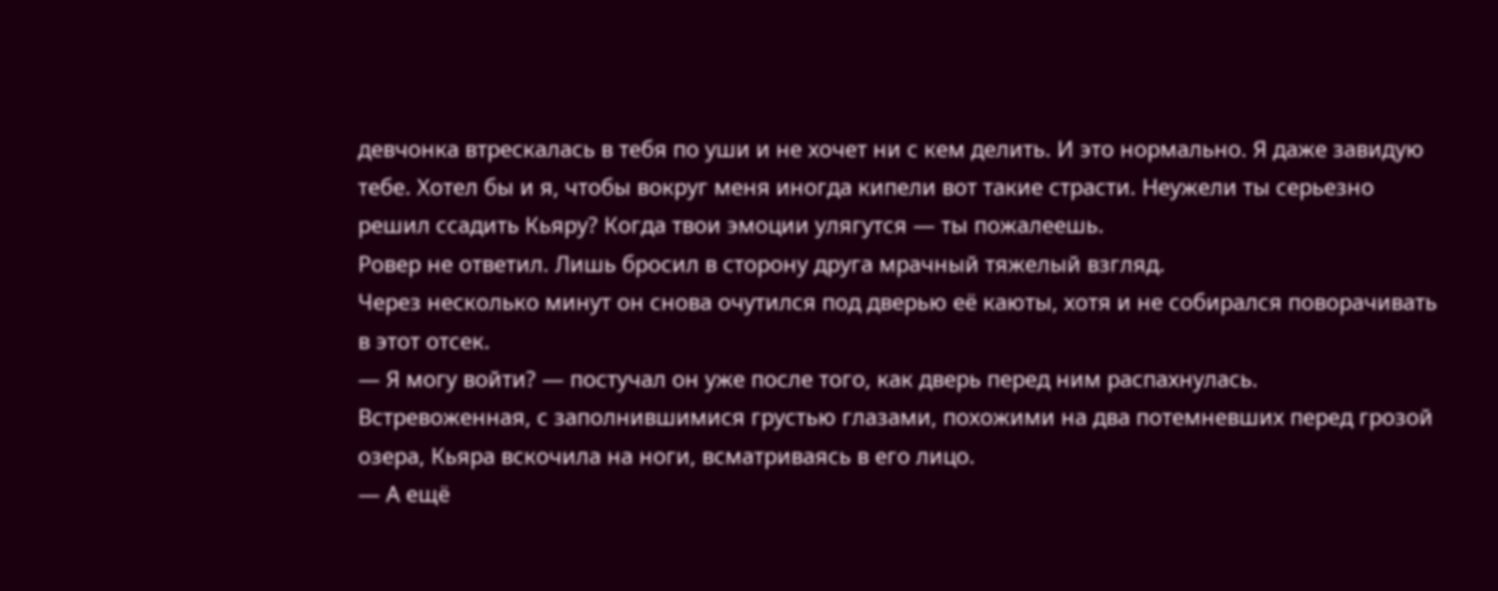девчонка втрескалась в тебя по уши и не хочет ни с кем делить. И это нормально. Я даже завидую тебе. Хотел бы и я, чтобы вокруг меня иногда кипели вот такие страсти. Неужели ты серьезно решил ссадить Кьяру? Когда твои эмоции улягутся — ты пожалеешь.
Ровер не ответил. Лишь бросил в сторону друга мрачный тяжелый взгляд.
Через несколько минут он снова очутился под дверью её каюты, хотя и не собирался поворачивать в этот отсек.
— Я могу войти? — постучал он уже после того, как дверь перед ним распахнулась.
Встревоженная, с заполнившимися грустью глазами, похожими на два потемневших перед грозой озера, Кьяра вскочила на ноги, всматриваясь в его лицо.
— А ещё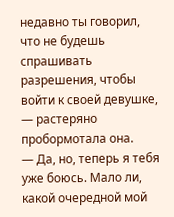недавно ты говорил, что не будешь спрашивать разрешения, чтобы войти к своей девушке, — растеряно пробормотала она.
— Да, но, теперь я тебя уже боюсь. Мало ли, какой очередной мой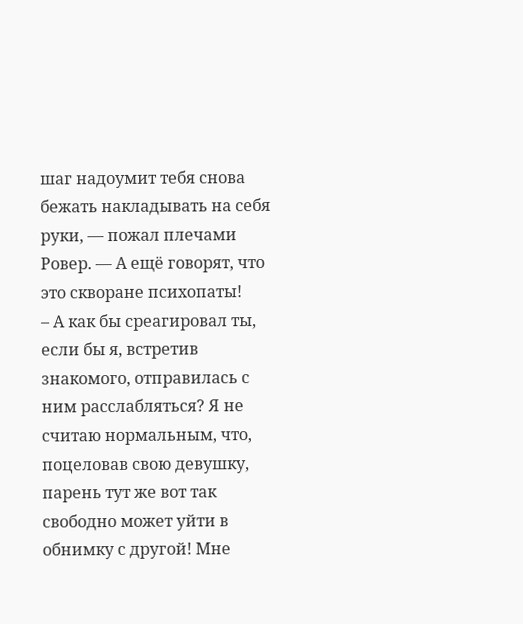шаг надоумит тебя снова бежать накладывать на себя руки, — пожал плечами Ровер. — А ещё говорят, что это скворане психопаты!
– А как бы среагировал ты, если бы я, встретив знакомого, отправилась с ним расслабляться? Я не считаю нормальным, что, поцеловав свою девушку, парень тут же вот так свободно может уйти в обнимку с другой! Мне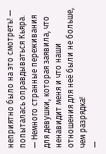неприятно было на это смотреть! — попыталась оправдываться Кьяра.
— Немного странные переживания для девушки, которая заявила, что ненавидит меня и что наши отношения для неё были не больше, чем разрядка!
—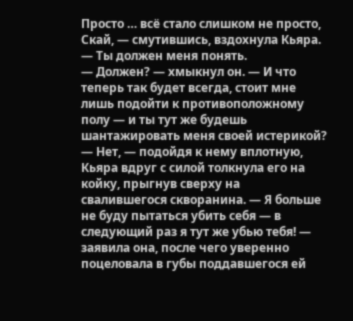Просто … всё стало слишком не просто, Скай, — смутившись, вздохнула Кьяра. — Ты должен меня понять.
— Должен? — хмыкнул он. — И что теперь так будет всегда, стоит мне лишь подойти к противоположному полу — и ты тут же будешь шантажировать меня своей истерикой?
— Нет, — подойдя к нему вплотную, Кьяра вдруг с силой толкнула его на койку, прыгнув сверху на свалившегося скворанина. — Я больше не буду пытаться убить себя — в следующий раз я тут же убью тебя! — заявила она, после чего уверенно поцеловала в губы поддавшегося ей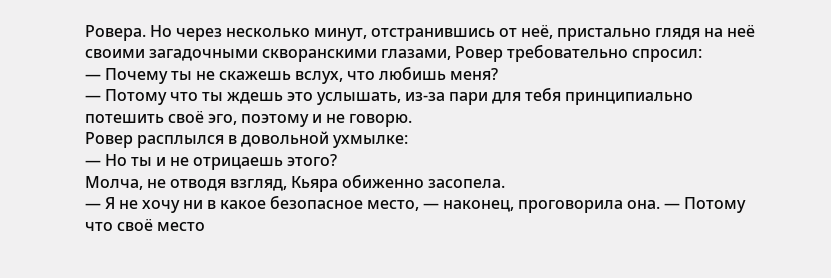Ровера. Но через несколько минут, отстранившись от неё, пристально глядя на неё своими загадочными скворанскими глазами, Ровер требовательно спросил:
— Почему ты не скажешь вслух, что любишь меня?
— Потому что ты ждешь это услышать, из-за пари для тебя принципиально потешить своё эго, поэтому и не говорю.
Ровер расплылся в довольной ухмылке:
— Но ты и не отрицаешь этого?
Молча, не отводя взгляд, Кьяра обиженно засопела.
— Я не хочу ни в какое безопасное место, — наконец, проговорила она. — Потому что своё место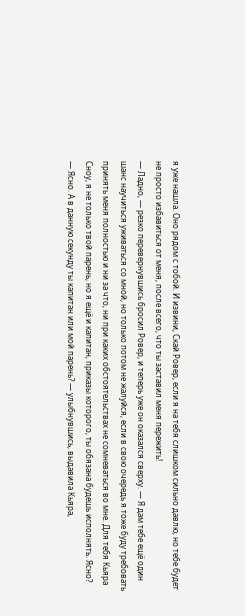я уже нашла. Оно рядом с тобой. И извини, Скай Ровер, если я на тебя слишком сильно давлю, но тебе будет не просто избавиться от меня, после всего, что ты заставил меня пережить!
— Ладно, — резко перевернувшись бросил Ровер, и теперь уже он оказался сверху. — Я дам тебе ещё один шанс научиться уживаться со мной, но только потом не жалуйся, если в свою очередь я тоже буду требовать принять меня полностью и ни за что, ни при каких обстоятельствах не сомневаться во мне. Для тебя Кьяра Сноу, я не только твой парень, но я ещё и капитан, приказы которого, ты обязана будешь исполнять. Ясно?
— Ясно. А в данную секунду ты капитан или мой парень? — улыбнувшись, выдавила Кьяра,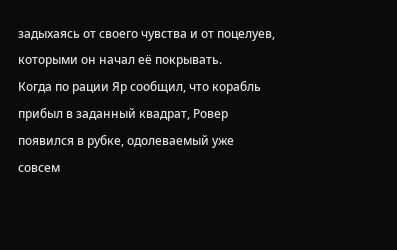задыхаясь от своего чувства и от поцелуев, которыми он начал её покрывать.
Когда по рации Яр сообщил, что корабль прибыл в заданный квадрат, Ровер появился в рубке, одолеваемый уже совсем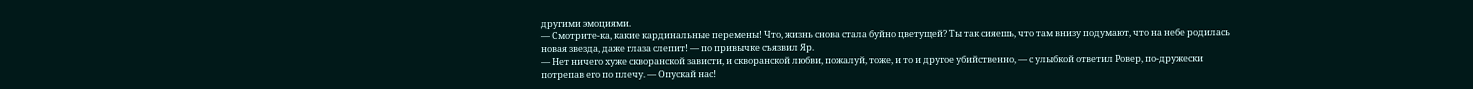другими эмоциями.
— Смотрите-ка, какие кардинальные перемены! Что, жизнь снова стала буйно цветущей? Ты так сияешь, что там внизу подумают, что на небе родилась новая звезда, даже глаза слепит! — по привычке съязвил Яр.
— Нет ничего хуже скворанской зависти, и скворанской любви, пожалуй, тоже, и то и другое убийственно, — с улыбкой ответил Ровер, по-дружески потрепав его по плечу. — Опускай нас!